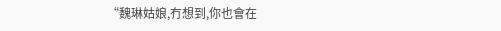“魏琳姑娘,冇想到,你也會在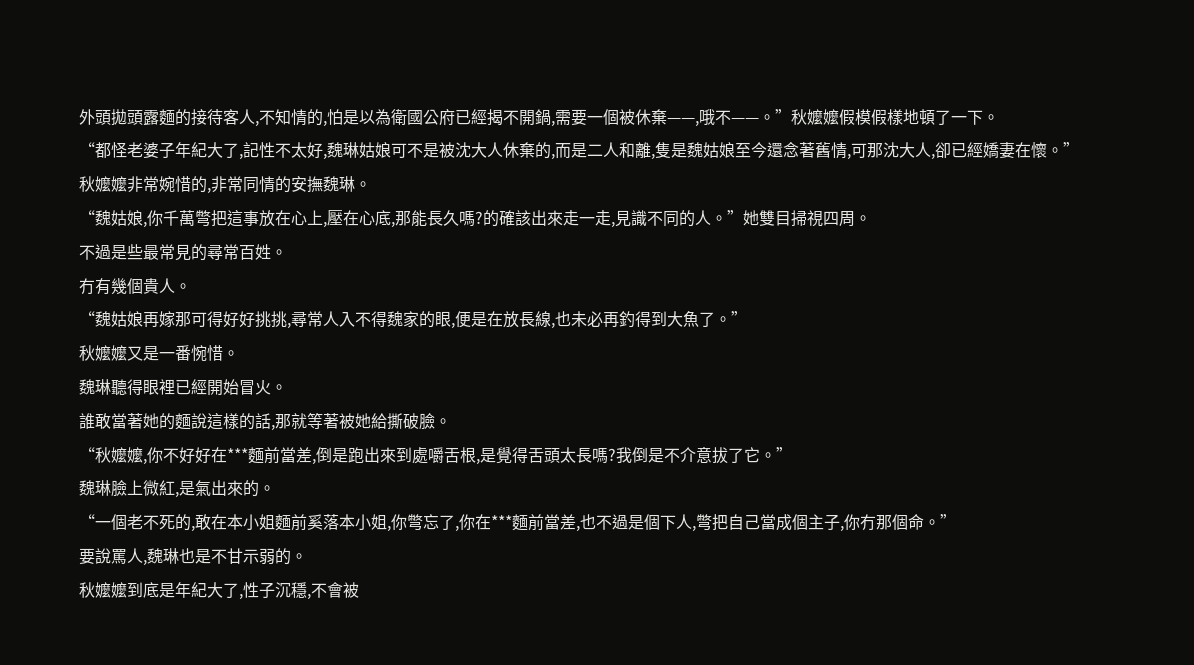外頭拋頭露麵的接待客人,不知情的,怕是以為衛國公府已經揭不開鍋,需要一個被休棄——,哦不——。”秋嬤嬤假模假樣地頓了一下。
“都怪老婆子年紀大了,記性不太好,魏琳姑娘可不是被沈大人休棄的,而是二人和離,隻是魏姑娘至今還念著舊情,可那沈大人,卻已經嬌妻在懷。”
秋嬤嬤非常婉惜的,非常同情的安撫魏琳。
“魏姑娘,你千萬彆把這事放在心上,壓在心底,那能長久嗎?的確該出來走一走,見識不同的人。”她雙目掃視四周。
不過是些最常見的尋常百姓。
冇有幾個貴人。
“魏姑娘再嫁那可得好好挑挑,尋常人入不得魏家的眼,便是在放長線,也未必再釣得到大魚了。”
秋嬤嬤又是一番惋惜。
魏琳聽得眼裡已經開始冒火。
誰敢當著她的麵說這樣的話,那就等著被她給撕破臉。
“秋嬤嬤,你不好好在***麵前當差,倒是跑出來到處嚼舌根,是覺得舌頭太長嗎?我倒是不介意拔了它。”
魏琳臉上微紅,是氣出來的。
“一個老不死的,敢在本小姐麵前奚落本小姐,你彆忘了,你在***麵前當差,也不過是個下人,彆把自己當成個主子,你冇那個命。”
要說罵人,魏琳也是不甘示弱的。
秋嬤嬤到底是年紀大了,性子沉穩,不會被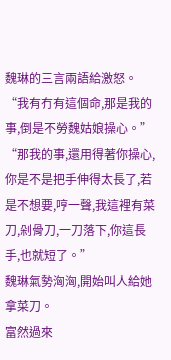魏琳的三言兩語給激怒。
“我有冇有這個命,那是我的事,倒是不勞魏姑娘操心。”
“那我的事,還用得著你操心,你是不是把手伸得太長了,若是不想要,哼一聲,我這裡有菜刀,剁骨刀,一刀落下,你這長手,也就短了。”
魏琳氣勢洶洶,開始叫人給她拿菜刀。
富然過來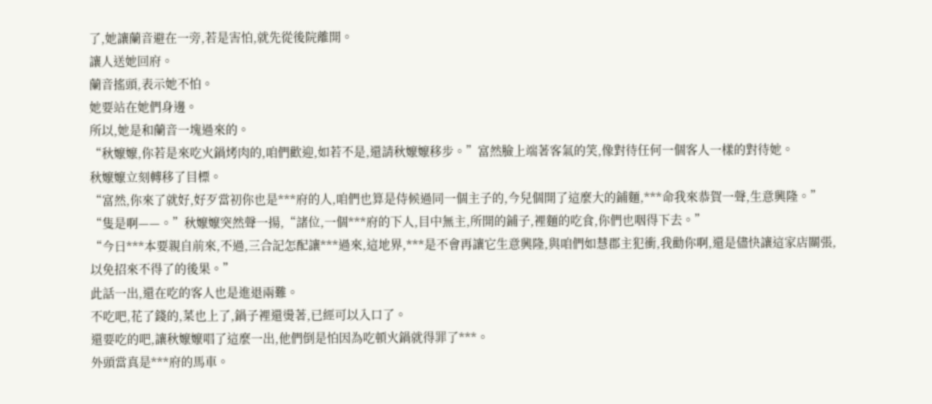了,她讓蘭音避在一旁,若是害怕,就先從後院離開。
讓人送她回府。
蘭音搖頭,表示她不怕。
她要站在她們身邊。
所以,她是和蘭音一塊過來的。
“秋嬤嬤,你若是來吃火鍋烤肉的,咱們歡迎,如若不是,還請秋嬤嬤移步。”富然臉上端著客氣的笑,像對待任何一個客人一樣的對待她。
秋嬤嬤立刻轉移了目標。
“富然,你來了就好,好歹當初你也是***府的人,咱們也算是侍候過同一個主子的,今兒個開了這麼大的鋪麵,***命我來恭賀一聲,生意興隆。”
“隻是啊——。”秋嬤嬤突然聲一揚,“諸位,一個***府的下人,目中無主,所開的鋪子,裡麵的吃食,你們也咽得下去。”
“今日***本要親自前來,不過,三合記怎配讓***過來,這地界,***是不會再讓它生意興隆,與咱們如慧郡主犯衝,我勸你啊,還是儘快讓這家店關張,以免招來不得了的後果。”
此話一出,還在吃的客人也是進退兩難。
不吃吧,花了錢的,菜也上了,鍋子裡還燙著,已經可以入口了。
還要吃的吧,讓秋嬤嬤唱了這麼一出,他們倒是怕因為吃頓火鍋就得罪了***。
外頭當真是***府的馬車。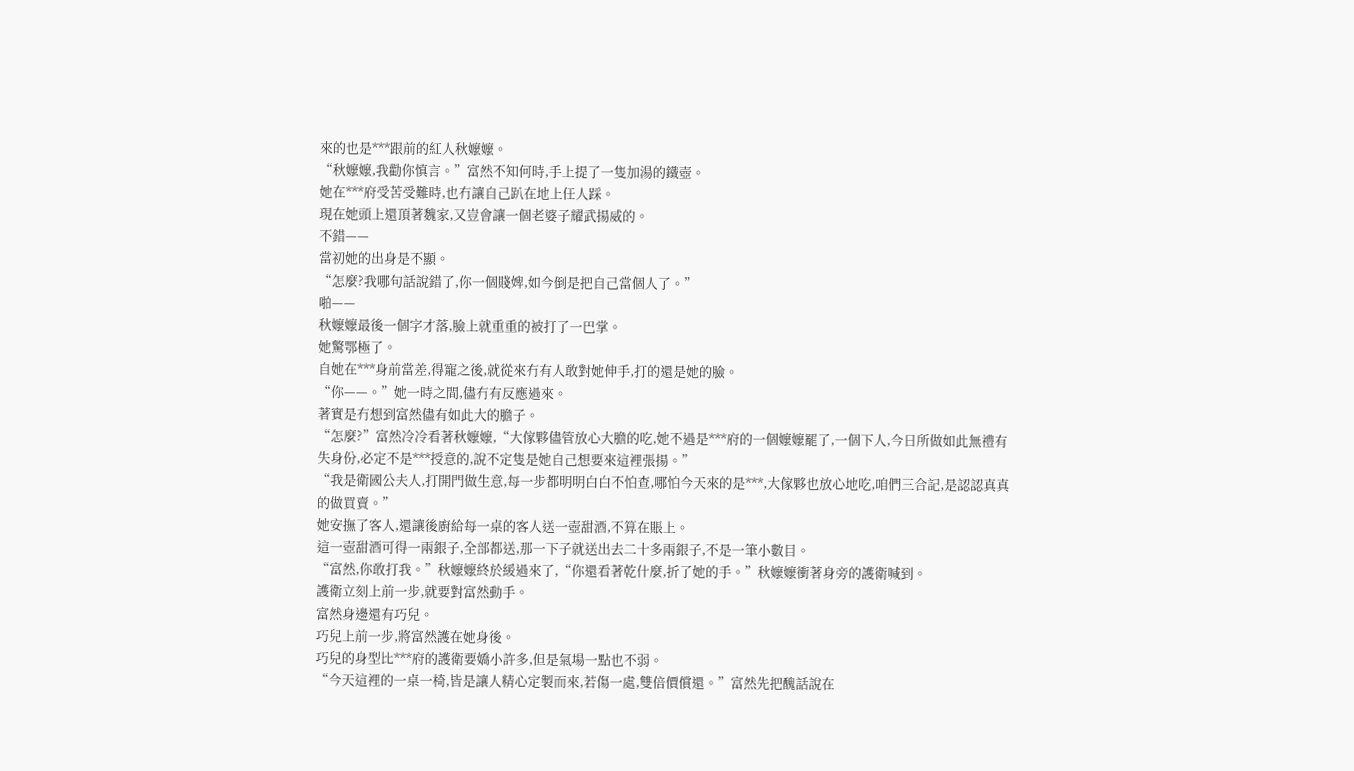來的也是***跟前的紅人秋嬤嬤。
“秋嬤嬤,我勸你慎言。”富然不知何時,手上提了一隻加湯的鐵壺。
她在***府受苦受難時,也冇讓自己趴在地上任人踩。
現在她頭上還頂著魏家,又豈會讓一個老婆子耀武揚威的。
不錯——
當初她的出身是不顯。
“怎麼?我哪句話說錯了,你一個賤婢,如今倒是把自己當個人了。”
啪——
秋嬤嬤最後一個字才落,臉上就重重的被打了一巴掌。
她驚鄂極了。
自她在***身前當差,得寵之後,就從來冇有人敢對她伸手,打的還是她的臉。
“你——。”她一時之間,儘冇有反應過來。
著實是冇想到富然儘有如此大的膽子。
“怎麼?”富然冷冷看著秋嬤嬤,“大傢夥儘管放心大膽的吃,她不過是***府的一個嬤嬤罷了,一個下人,今日所做如此無禮有失身份,必定不是***授意的,說不定隻是她自己想要來這裡張揚。”
“我是衛國公夫人,打開門做生意,每一步都明明白白不怕查,哪怕今天來的是***,大傢夥也放心地吃,咱們三合記,是認認真真的做買賣。”
她安撫了客人,還讓後廚給每一桌的客人送一壺甜酒,不算在賬上。
這一壺甜酒可得一兩銀子,全部都送,那一下子就送出去二十多兩銀子,不是一筆小數目。
“富然,你敢打我。”秋嬤嬤終於緩過來了,“你還看著乾什麼,折了她的手。”秋嬤嬤衝著身旁的護衛喊到。
護衛立刻上前一步,就要對富然動手。
富然身邊還有巧兒。
巧兒上前一步,將富然護在她身後。
巧兒的身型比***府的護衛要嬌小許多,但是氣場一點也不弱。
“今天這裡的一桌一椅,皆是讓人精心定製而來,若傷一處,雙倍價償還。”富然先把醜話說在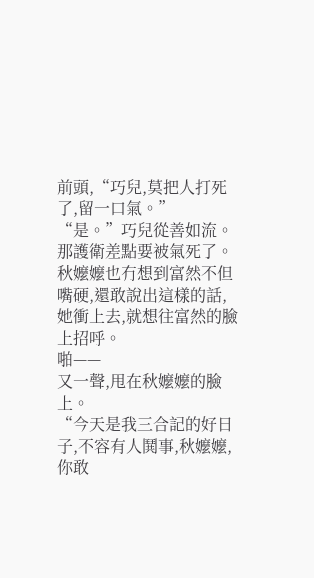前頭,“巧兒,莫把人打死了,留一口氣。”
“是。”巧兒從善如流。
那護衛差點要被氣死了。
秋嬤嬤也冇想到富然不但嘴硬,還敢說出這樣的話,她衝上去,就想往富然的臉上招呼。
啪——
又一聲,甩在秋嬤嬤的臉上。
“今天是我三合記的好日子,不容有人鬨事,秋嬤嬤,你敢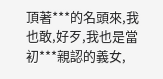頂著***的名頭來,我也敢,好歹,我也是當初***親認的義女,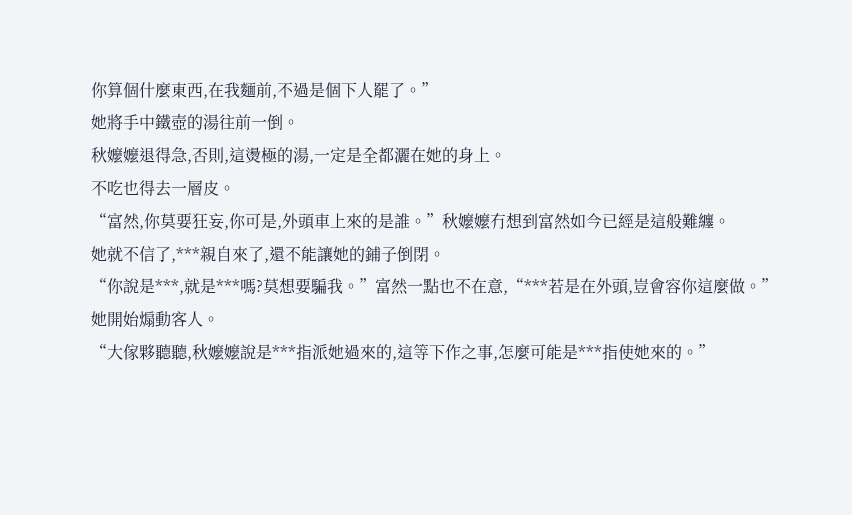你算個什麼東西,在我麵前,不過是個下人罷了。”
她將手中鐵壺的湯往前一倒。
秋嬤嬤退得急,否則,這燙極的湯,一定是全都灑在她的身上。
不吃也得去一層皮。
“富然,你莫要狂妄,你可是,外頭車上來的是誰。”秋嬤嬤冇想到富然如今已經是這般難纏。
她就不信了,***親自來了,還不能讓她的鋪子倒閉。
“你說是***,就是***嗎?莫想要騙我。”富然一點也不在意,“***若是在外頭,豈會容你這麼做。”
她開始煽動客人。
“大傢夥聽聽,秋嬤嬤說是***指派她過來的,這等下作之事,怎麼可能是***指使她來的。”